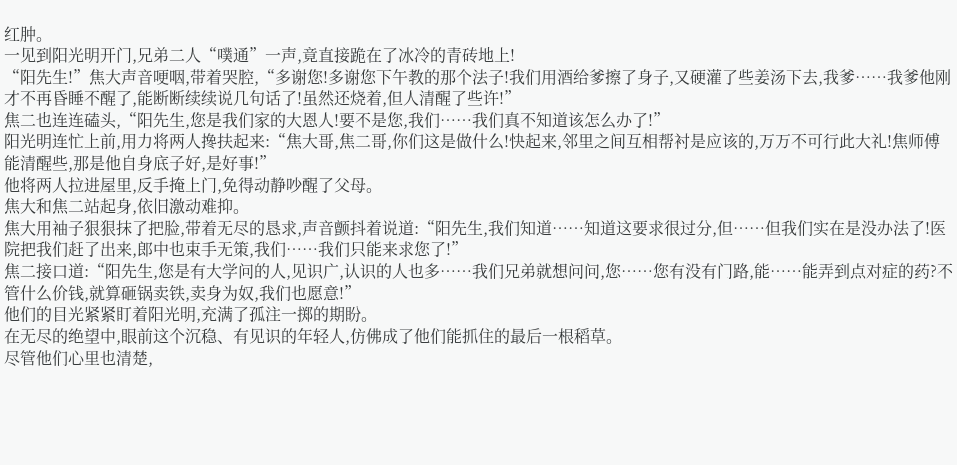红肿。
一见到阳光明开门,兄弟二人“噗通”一声,竟直接跪在了冰冷的青砖地上!
“阳先生!”焦大声音哽咽,带着哭腔,“多谢您!多谢您下午教的那个法子!我们用酒给爹擦了身子,又硬灌了些姜汤下去,我爹……我爹他刚才不再昏睡不醒了,能断断续续说几句话了!虽然还烧着,但人清醒了些许!”
焦二也连连磕头,“阳先生,您是我们家的大恩人!要不是您,我们……我们真不知道该怎么办了!”
阳光明连忙上前,用力将两人搀扶起来:“焦大哥,焦二哥,你们这是做什么!快起来,邻里之间互相帮衬是应该的,万万不可行此大礼!焦师傅能清醒些,那是他自身底子好,是好事!”
他将两人拉进屋里,反手掩上门,免得动静吵醒了父母。
焦大和焦二站起身,依旧激动难抑。
焦大用袖子狠狠抹了把脸,带着无尽的恳求,声音颤抖着说道:“阳先生,我们知道……知道这要求很过分,但……但我们实在是没办法了!医院把我们赶了出来,郎中也束手无策,我们……我们只能来求您了!”
焦二接口道:“阳先生,您是有大学问的人,见识广,认识的人也多……我们兄弟就想问问,您……您有没有门路,能……能弄到点对症的药?不管什么价钱,就算砸锅卖铁,卖身为奴,我们也愿意!”
他们的目光紧紧盯着阳光明,充满了孤注一掷的期盼。
在无尽的绝望中,眼前这个沉稳、有见识的年轻人,仿佛成了他们能抓住的最后一根稻草。
尽管他们心里也清楚,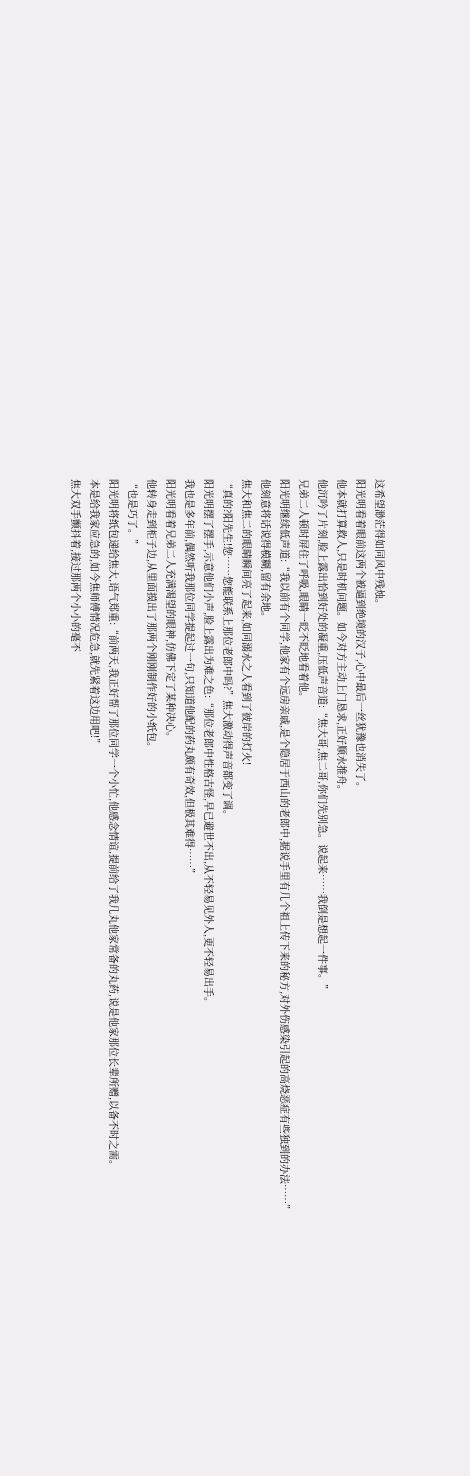这希望渺茫得如同风中残烛。
阳光明看着眼前这两个被逼到绝境的汉子,心中最后一丝犹豫也消失了。
他本就打算救人,只是时机问题。如今对方主动上门恳求,正好顺水推舟。
他沉吟了片刻,脸上露出恰到好处的凝重,压低声音道:“焦大哥,焦二哥,你们先别急。说起来……我倒是想起一件事。”
兄弟二人顿时屏住了呼吸,眼睛一眨不眨地看着他。
阳光明继续低声道:“我以前有个同学,他家有个远房亲戚,是个隐居于西山的老郎中,据说手里有几个祖上传下来的秘方,对外伤感染引起的高烧恶症有些独到的办法……”
他刻意将话说得模糊,留有余地。
焦大和焦二的眼睛瞬间亮了起来,如同溺水之人看到了彼岸的灯火!
“真的?阳先生!您……您能联系上那位老郎中吗?”焦大激动得声音都变了调。
阳光明摆了摆手,示意他们小声,脸上露出为难之色:“那位老郎中性格古怪,早已避世不出,从不轻易见外人,更不轻易出手。
我也是多年前,偶然听我那位同学提起过一句,只知道他配的药丸颇有奇效,但极其难得……”
阳光明看着兄弟二人充满渴望的眼神,仿佛下定了某种决心。
他转身走到柜子边,从里面摸出了那两个刚刚制作好的小纸包。
“也是巧了。”
阳光明将纸包递给焦大,语气郑重:“前两天,我正好帮了那位同学一个小忙,他感念情谊,提前给了我几丸他家常备的丸药,说是他家那位长辈所赠,以备不时之需。
本是给我家应急的,如今焦师傅情况危急,就先紧着这边用吧!”
焦大双手颤抖着,接过那两个小小的毫不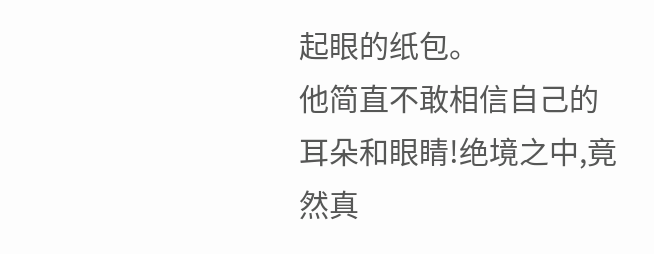起眼的纸包。
他简直不敢相信自己的耳朵和眼睛!绝境之中,竟然真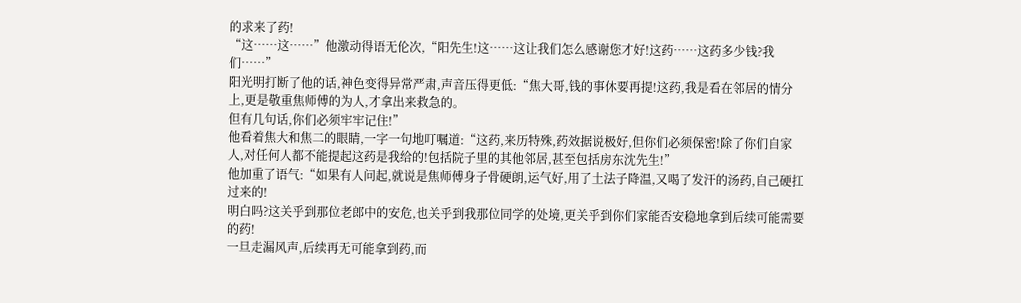的求来了药!
“这……这……”他激动得语无伦次,“阳先生!这……这让我们怎么感谢您才好!这药……这药多少钱?我们……”
阳光明打断了他的话,神色变得异常严肃,声音压得更低:“焦大哥,钱的事休要再提!这药,我是看在邻居的情分上,更是敬重焦师傅的为人,才拿出来救急的。
但有几句话,你们必须牢牢记住!”
他看着焦大和焦二的眼睛,一字一句地叮嘱道:“这药,来历特殊,药效据说极好,但你们必须保密!除了你们自家人,对任何人都不能提起这药是我给的!包括院子里的其他邻居,甚至包括房东沈先生!”
他加重了语气:“如果有人问起,就说是焦师傅身子骨硬朗,运气好,用了土法子降温,又喝了发汗的汤药,自己硬扛过来的!
明白吗?这关乎到那位老郎中的安危,也关乎到我那位同学的处境,更关乎到你们家能否安稳地拿到后续可能需要的药!
一旦走漏风声,后续再无可能拿到药,而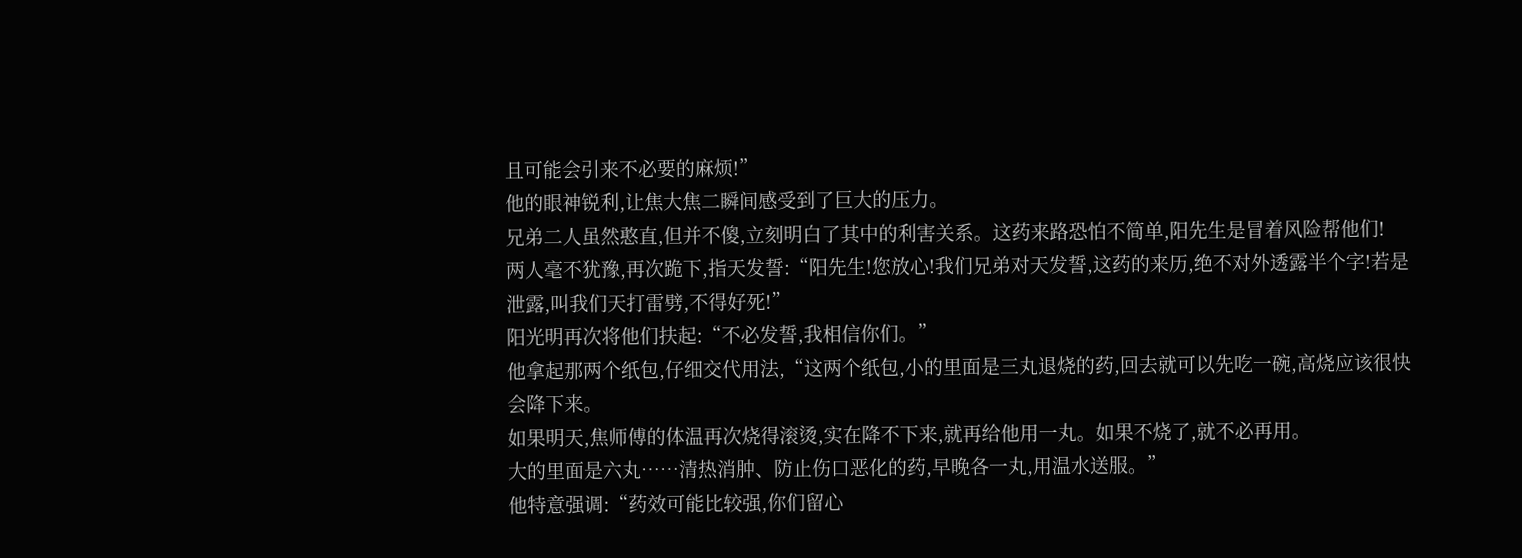且可能会引来不必要的麻烦!”
他的眼神锐利,让焦大焦二瞬间感受到了巨大的压力。
兄弟二人虽然憨直,但并不傻,立刻明白了其中的利害关系。这药来路恐怕不简单,阳先生是冒着风险帮他们!
两人毫不犹豫,再次跪下,指天发誓:“阳先生!您放心!我们兄弟对天发誓,这药的来历,绝不对外透露半个字!若是泄露,叫我们天打雷劈,不得好死!”
阳光明再次将他们扶起:“不必发誓,我相信你们。”
他拿起那两个纸包,仔细交代用法,“这两个纸包,小的里面是三丸退烧的药,回去就可以先吃一碗,高烧应该很快会降下来。
如果明天,焦师傅的体温再次烧得滚烫,实在降不下来,就再给他用一丸。如果不烧了,就不必再用。
大的里面是六丸……清热消肿、防止伤口恶化的药,早晚各一丸,用温水送服。”
他特意强调:“药效可能比较强,你们留心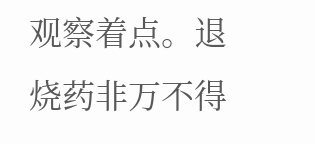观察着点。退烧药非万不得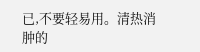已,不要轻易用。清热消肿的